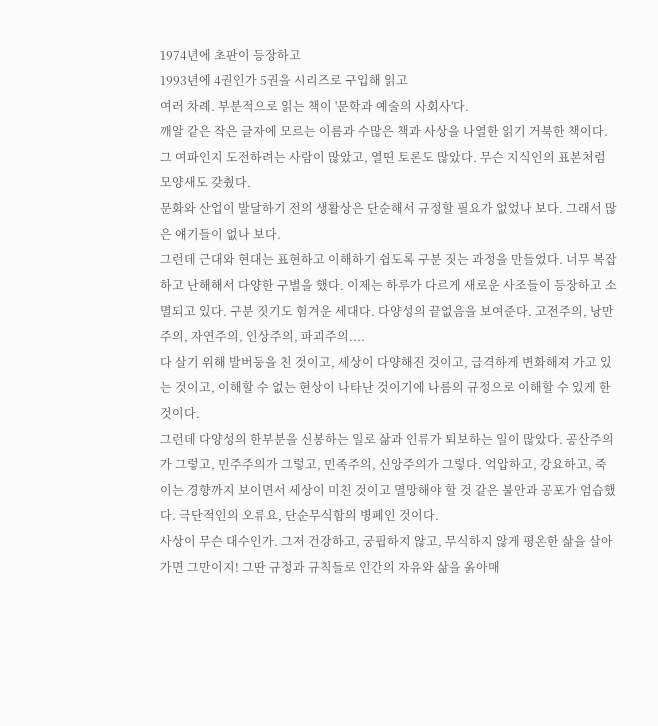1974년에 초판이 등장하고
1993년에 4권인가 5권을 시리즈로 구입해 읽고
여러 차례. 부분적으로 읽는 책이 '문학과 예술의 사회사'다.
깨알 같은 작은 글자에 모르는 이름과 수많은 책과 사상을 나열한 읽기 거북한 책이다. 그 여파인지 도전하려는 사람이 많았고, 열띤 토론도 많았다. 무슨 지식인의 표본처럼 모양새도 갖췄다.
문화와 산업이 발달하기 전의 생활상은 단순해서 규정할 필요가 없었나 보다. 그래서 많은 얘기들이 없나 보다.
그런데 근대와 현대는 표현하고 이해하기 쉽도록 구분 짓는 과정을 만들었다. 너무 복잡하고 난해해서 다양한 구별을 했다. 이제는 하루가 다르게 새로운 사조들이 등장하고 소멸되고 있다. 구분 짓기도 힘겨운 세대다. 다양성의 끝없음을 보여준다. 고전주의, 낭만주의, 자연주의, 인상주의, 파괴주의....
다 살기 위해 발버둥을 친 것이고, 세상이 다양해진 것이고, 급격하게 변화해져 가고 있는 것이고, 이해할 수 없는 현상이 나타난 것이기에 나름의 규정으로 이해할 수 있게 한 것이다.
그런데 다양성의 한부분을 신봉하는 일로 삶과 인류가 퇴보하는 일이 많았다. 공산주의가 그렇고, 민주주의가 그렇고, 민족주의, 신앙주의가 그렇다. 억압하고, 강요하고, 죽이는 경향까지 보이면서 세상이 미친 것이고 멸망해야 할 것 같은 불안과 공포가 엄습했다. 극단적인의 오류요, 단순무식함의 병폐인 것이다.
사상이 무슨 대수인가. 그저 건강하고, 궁핍하지 않고, 무식하지 않게 평온한 삶을 살아가면 그만이지! 그딴 규정과 규칙들로 인간의 자유와 삶을 옭아매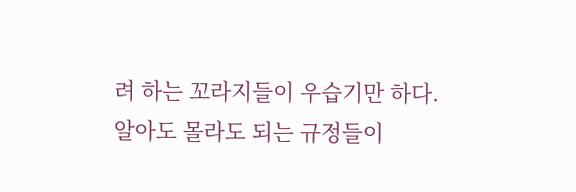려 하는 꼬라지들이 우습기만 하다.
알아도 몰라도 되는 규정들이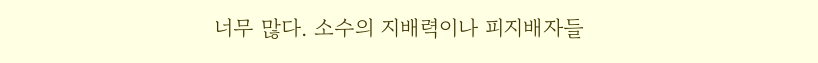너무 많다. 소수의 지배력이나 피지배자들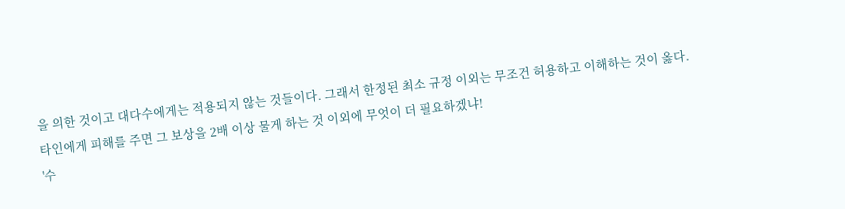을 의한 것이고 대다수에게는 적용되지 않는 것들이다. 그래서 한정된 최소 규정 이외는 무조건 허용하고 이해하는 것이 옳다.
타인에게 피해를 주면 그 보상을 2배 이상 물게 하는 것 이외에 무엇이 더 필요하겠냐!
'수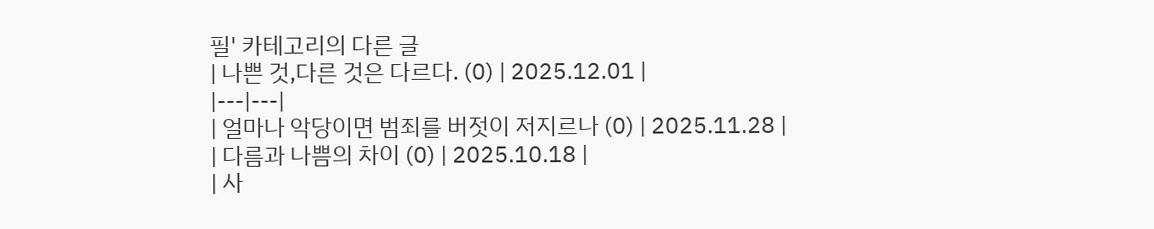필' 카테고리의 다른 글
| 나쁜 것,다른 것은 다르다. (0) | 2025.12.01 |
|---|---|
| 얼마나 악당이면 범죄를 버젓이 저지르나 (0) | 2025.11.28 |
| 다름과 나쁨의 차이 (0) | 2025.10.18 |
| 사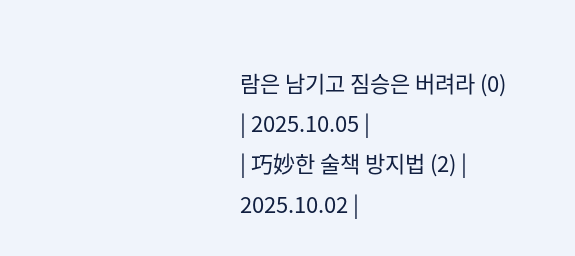람은 남기고 짐승은 버려라 (0) | 2025.10.05 |
| 巧妙한 술책 방지법 (2) | 2025.10.02 |